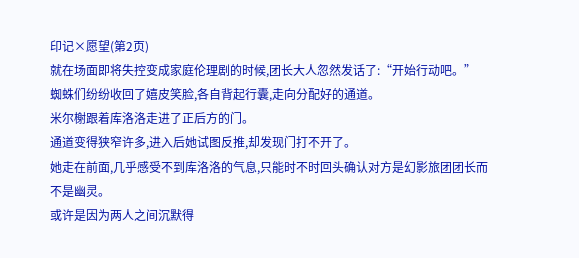印记×愿望(第2页)
就在场面即将失控变成家庭伦理剧的时候,团长大人忽然发话了:“开始行动吧。”
蜘蛛们纷纷收回了嬉皮笑脸,各自背起行囊,走向分配好的通道。
米尔榭跟着库洛洛走进了正后方的门。
通道变得狭窄许多,进入后她试图反推,却发现门打不开了。
她走在前面,几乎感受不到库洛洛的气息,只能时不时回头确认对方是幻影旅团团长而不是幽灵。
或许是因为两人之间沉默得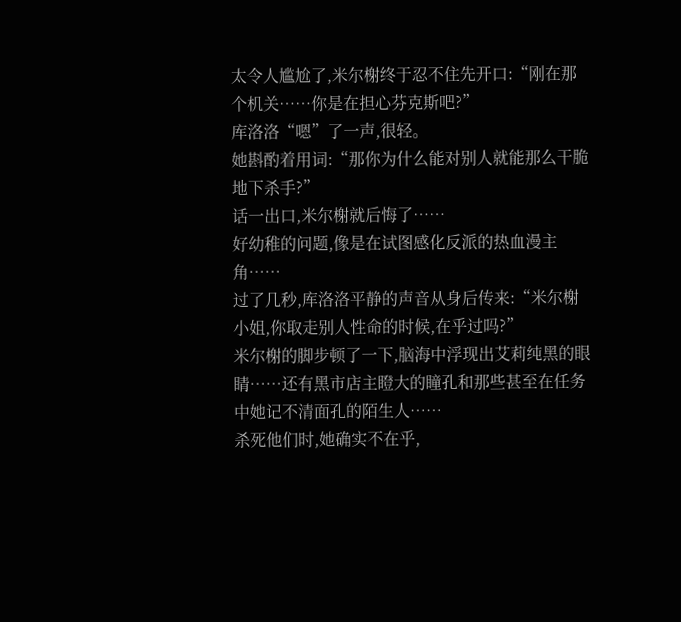太令人尴尬了,米尔榭终于忍不住先开口:“刚在那个机关……你是在担心芬克斯吧?”
库洛洛“嗯”了一声,很轻。
她斟酌着用词:“那你为什么能对别人就能那么干脆地下杀手?”
话一出口,米尔榭就后悔了……
好幼稚的问题,像是在试图感化反派的热血漫主角……
过了几秒,库洛洛平静的声音从身后传来:“米尔榭小姐,你取走别人性命的时候,在乎过吗?”
米尔榭的脚步顿了一下,脑海中浮现出艾莉纯黑的眼睛……还有黑市店主瞪大的瞳孔和那些甚至在任务中她记不清面孔的陌生人……
杀死他们时,她确实不在乎,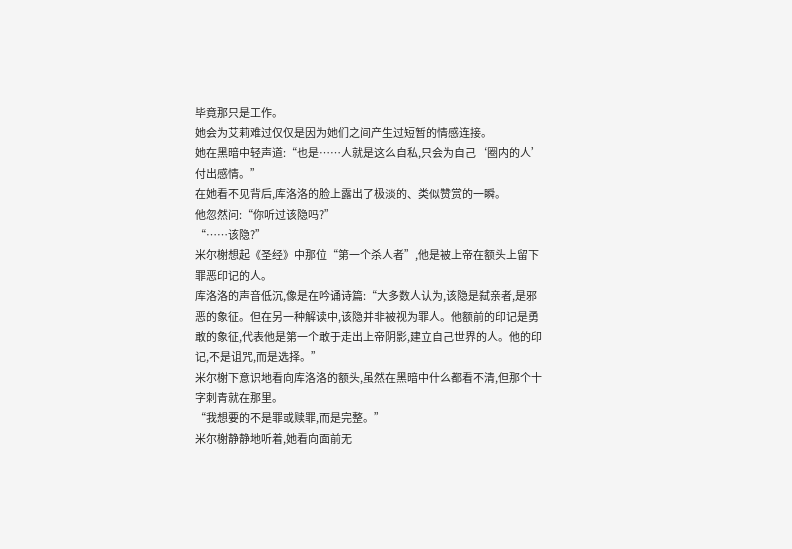毕竟那只是工作。
她会为艾莉难过仅仅是因为她们之间产生过短暂的情感连接。
她在黑暗中轻声道:“也是……人就是这么自私,只会为自己‘圈内的人’付出感情。”
在她看不见背后,库洛洛的脸上露出了极淡的、类似赞赏的一瞬。
他忽然问:“你听过该隐吗?”
“……该隐?”
米尔榭想起《圣经》中那位“第一个杀人者”,他是被上帝在额头上留下罪恶印记的人。
库洛洛的声音低沉,像是在吟诵诗篇:“大多数人认为,该隐是弑亲者,是邪恶的象征。但在另一种解读中,该隐并非被视为罪人。他额前的印记是勇敢的象征,代表他是第一个敢于走出上帝阴影,建立自己世界的人。他的印记,不是诅咒,而是选择。”
米尔榭下意识地看向库洛洛的额头,虽然在黑暗中什么都看不清,但那个十字刺青就在那里。
“我想要的不是罪或赎罪,而是完整。”
米尔榭静静地听着,她看向面前无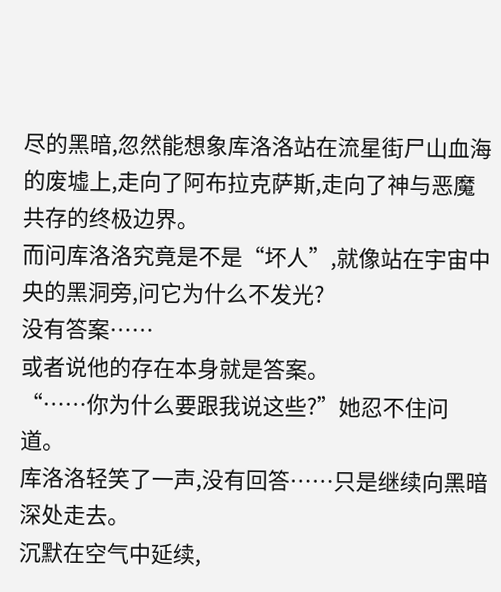尽的黑暗,忽然能想象库洛洛站在流星街尸山血海的废墟上,走向了阿布拉克萨斯,走向了神与恶魔共存的终极边界。
而问库洛洛究竟是不是“坏人”,就像站在宇宙中央的黑洞旁,问它为什么不发光?
没有答案……
或者说他的存在本身就是答案。
“……你为什么要跟我说这些?”她忍不住问道。
库洛洛轻笑了一声,没有回答……只是继续向黑暗深处走去。
沉默在空气中延续,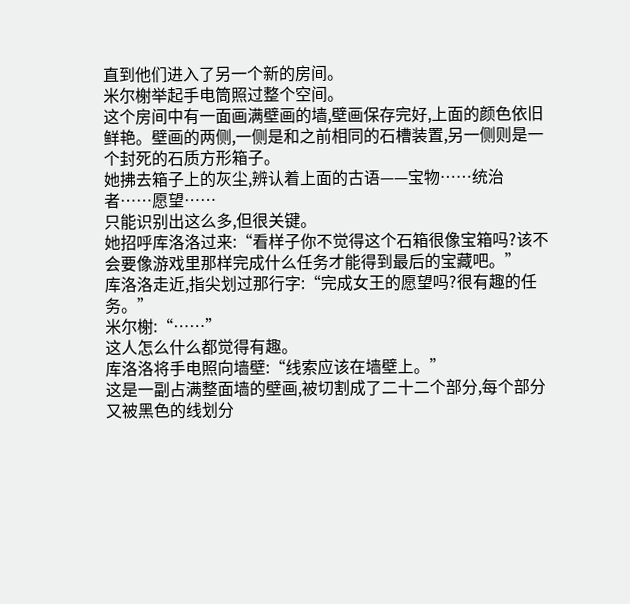直到他们进入了另一个新的房间。
米尔榭举起手电筒照过整个空间。
这个房间中有一面画满壁画的墙,壁画保存完好,上面的颜色依旧鲜艳。壁画的两侧,一侧是和之前相同的石槽装置,另一侧则是一个封死的石质方形箱子。
她拂去箱子上的灰尘,辨认着上面的古语——宝物……统治者……愿望……
只能识别出这么多,但很关键。
她招呼库洛洛过来:“看样子你不觉得这个石箱很像宝箱吗?该不会要像游戏里那样完成什么任务才能得到最后的宝藏吧。”
库洛洛走近,指尖划过那行字:“完成女王的愿望吗?很有趣的任务。”
米尔榭:“……”
这人怎么什么都觉得有趣。
库洛洛将手电照向墙壁:“线索应该在墙壁上。”
这是一副占满整面墙的壁画,被切割成了二十二个部分,每个部分又被黑色的线划分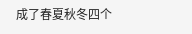成了春夏秋冬四个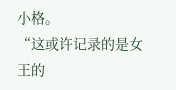小格。
“这或许记录的是女王的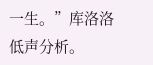一生。”库洛洛低声分析。